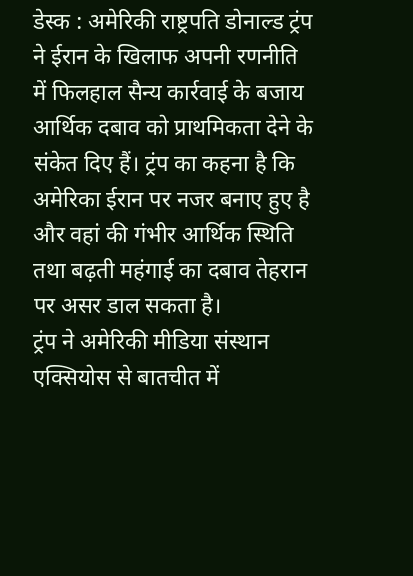डेस्क : अमेरिकी राष्ट्रपति डोनाल्ड ट्रंप ने ईरान के खिलाफ अपनी रणनीति में फिलहाल सैन्य कार्रवाई के बजाय आर्थिक दबाव को प्राथमिकता देने के संकेत दिए हैं। ट्रंप का कहना है कि अमेरिका ईरान पर नजर बनाए हुए है और वहां की गंभीर आर्थिक स्थिति तथा बढ़ती महंगाई का दबाव तेहरान पर असर डाल सकता है।
ट्रंप ने अमेरिकी मीडिया संस्थान एक्सियोस से बातचीत में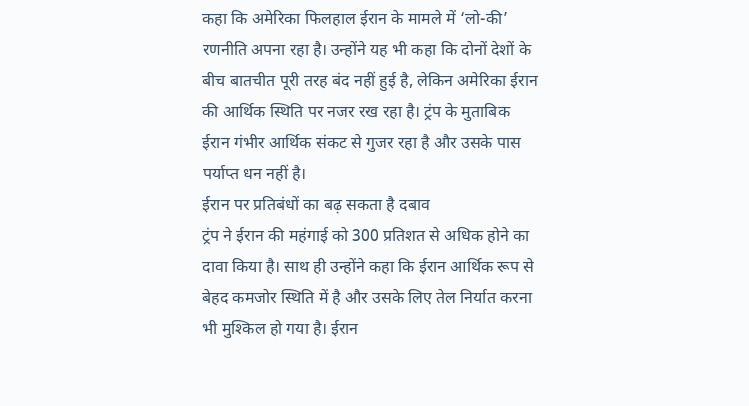कहा कि अमेरिका फिलहाल ईरान के मामले में ‘लो-की’ रणनीति अपना रहा है। उन्होंने यह भी कहा कि दोनों देशों के बीच बातचीत पूरी तरह बंद नहीं हुई है, लेकिन अमेरिका ईरान की आर्थिक स्थिति पर नजर रख रहा है। ट्रंप के मुताबिक ईरान गंभीर आर्थिक संकट से गुजर रहा है और उसके पास पर्याप्त धन नहीं है।
ईरान पर प्रतिबंधों का बढ़ सकता है दबाव
ट्रंप ने ईरान की महंगाई को 300 प्रतिशत से अधिक होने का दावा किया है। साथ ही उन्होंने कहा कि ईरान आर्थिक रूप से बेहद कमजोर स्थिति में है और उसके लिए तेल निर्यात करना भी मुश्किल हो गया है। ईरान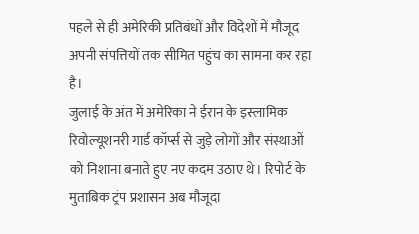पहले से ही अमेरिकी प्रतिबंधों और विदेशों में मौजूद अपनी संपत्तियों तक सीमित पहुंच का सामना कर रहा है।
जुलाई के अंत में अमेरिका ने ईरान के इस्लामिक रिवोल्यूशनरी गार्ड कॉर्प्स से जुड़े लोगों और संस्थाओं को निशाना बनाते हुए नए कदम उठाए थे। रिपोर्ट के मुताबिक ट्रंप प्रशासन अब मौजूदा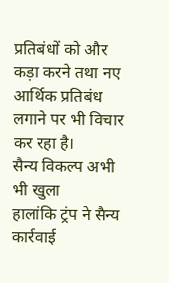प्रतिबंधों को और कड़ा करने तथा नए आर्थिक प्रतिबंध लगाने पर भी विचार कर रहा है।
सैन्य विकल्प अभी भी खुला
हालांकि ट्रंप ने सैन्य कार्रवाई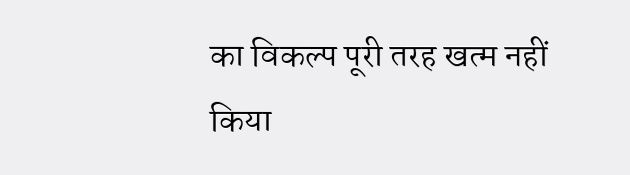का विकल्प पूरी तरह खत्म नहीं किया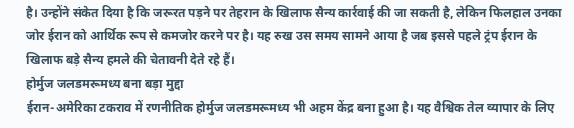है। उन्होंने संकेत दिया है कि जरूरत पड़ने पर तेहरान के खिलाफ सैन्य कार्रवाई की जा सकती है, लेकिन फिलहाल उनका जोर ईरान को आर्थिक रूप से कमजोर करने पर है। यह रुख उस समय सामने आया है जब इससे पहले ट्रंप ईरान के खिलाफ बड़े सैन्य हमले की चेतावनी देते रहे हैं।
होर्मुज जलडमरूमध्य बना बड़ा मुद्दा
ईरान-अमेरिका टकराव में रणनीतिक होर्मुज जलडमरूमध्य भी अहम केंद्र बना हुआ है। यह वैश्विक तेल व्यापार के लिए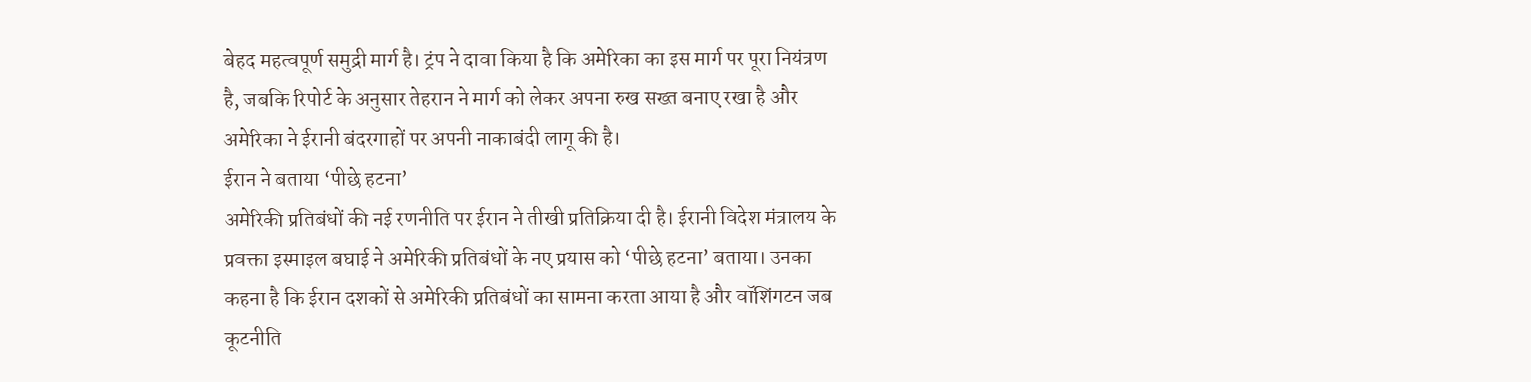बेहद महत्वपूर्ण समुद्री मार्ग है। ट्रंप ने दावा किया है कि अमेरिका का इस मार्ग पर पूरा नियंत्रण है, जबकि रिपोर्ट के अनुसार तेहरान ने मार्ग को लेकर अपना रुख सख्त बनाए रखा है और अमेरिका ने ईरानी बंदरगाहों पर अपनी नाकाबंदी लागू की है।
ईरान ने बताया ‘पीछे हटना’
अमेरिकी प्रतिबंधों की नई रणनीति पर ईरान ने तीखी प्रतिक्रिया दी है। ईरानी विदेश मंत्रालय के प्रवक्ता इस्माइल बघाई ने अमेरिकी प्रतिबंधों के नए प्रयास को ‘पीछे हटना’ बताया। उनका कहना है कि ईरान दशकों से अमेरिकी प्रतिबंधों का सामना करता आया है और वॉशिंगटन जब कूटनीति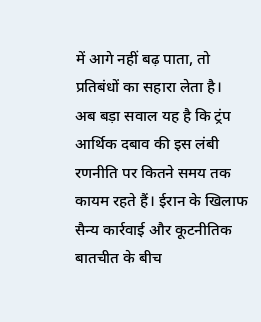में आगे नहीं बढ़ पाता, तो प्रतिबंधों का सहारा लेता है।
अब बड़ा सवाल यह है कि ट्रंप आर्थिक दबाव की इस लंबी रणनीति पर कितने समय तक कायम रहते हैं। ईरान के खिलाफ सैन्य कार्रवाई और कूटनीतिक बातचीत के बीच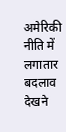अमेरिकी नीति में लगातार बदलाव देखने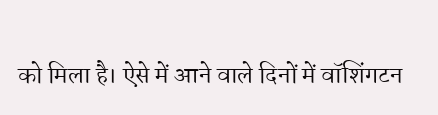को मिला है। ऐसे में आने वाले दिनों में वॉशिंगटन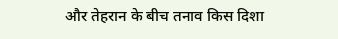और तेहरान के बीच तनाव किस दिशा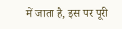में जाता है, इस पर पूरी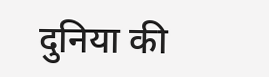दुनिया की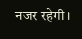नजर रहेगी।